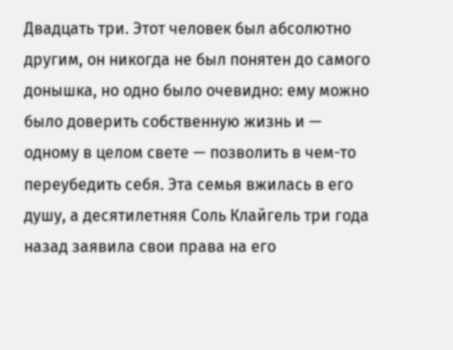Двадцать три. Этот человек был абсолютно другим, он никогда не был понятен до самого донышка, но одно было очевидно: ему можно было доверить собственную жизнь и — одному в целом свете — позволить в чем-то переубедить себя. Эта семья вжилась в его душу, а десятилетняя Соль Клайгель три года назад заявила свои права на его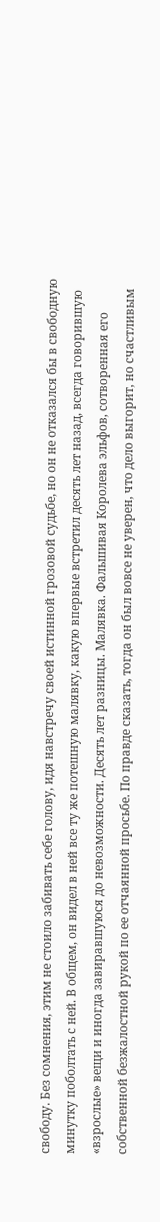свободу. Без сомнения, этим не стоило забивать себе голову, идя навстречу своей истинной грозовой судьбе, но он не отказался бы в свободную минутку поболтать с ней. В общем, он видел в ней все ту же потешную малявку, какую впервые встретил десять лет назад, всегда говорившую «взрослые» вещи и иногда завиравшуюся до невозможности. Десять лет разницы. Малявка. Фальшивая Королева эльфов, сотворенная его собственной безжалостной рукой по ее отчаянной просьбе. По правде сказать, тогда он был вовсе не уверен, что дело выгорит, но счастливым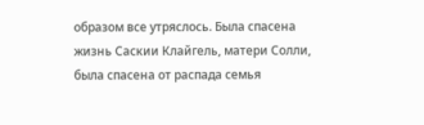образом все утряслось. Была спасена жизнь Саскии Клайгель, матери Солли, была спасена от распада семья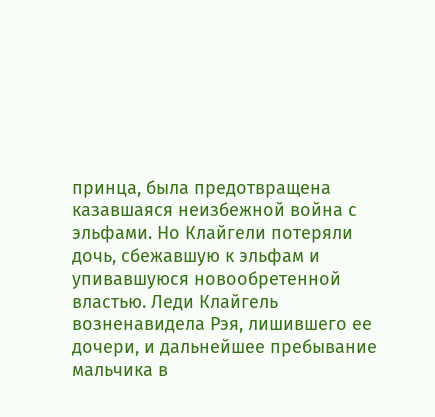принца, была предотвращена казавшаяся неизбежной война с эльфами. Но Клайгели потеряли дочь, сбежавшую к эльфам и упивавшуюся новообретенной властью. Леди Клайгель возненавидела Рэя, лишившего ее дочери, и дальнейшее пребывание мальчика в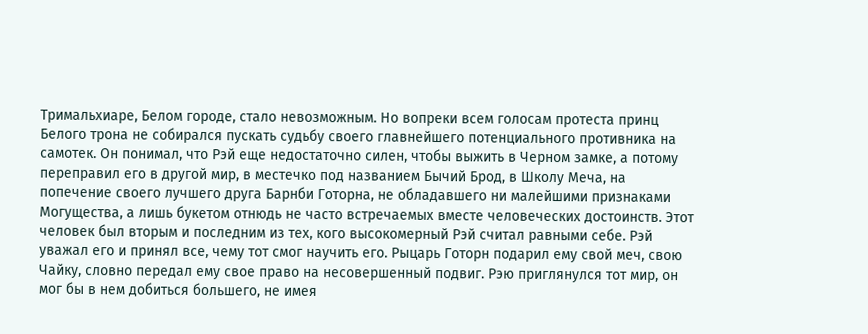Тримальхиаре, Белом городе, стало невозможным. Но вопреки всем голосам протеста принц Белого трона не собирался пускать судьбу своего главнейшего потенциального противника на самотек. Он понимал, что Рэй еще недостаточно силен, чтобы выжить в Черном замке, а потому переправил его в другой мир, в местечко под названием Бычий Брод, в Школу Меча, на попечение своего лучшего друга Барнби Готорна, не обладавшего ни малейшими признаками Могущества, а лишь букетом отнюдь не часто встречаемых вместе человеческих достоинств. Этот человек был вторым и последним из тех, кого высокомерный Рэй считал равными себе. Рэй уважал его и принял все, чему тот смог научить его. Рыцарь Готорн подарил ему свой меч, свою Чайку, словно передал ему свое право на несовершенный подвиг. Рэю приглянулся тот мир, он мог бы в нем добиться большего, не имея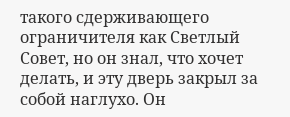такого сдерживающего ограничителя как Светлый Совет, но он знал, что хочет делать, и эту дверь закрыл за собой наглухо. Он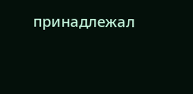принадлежал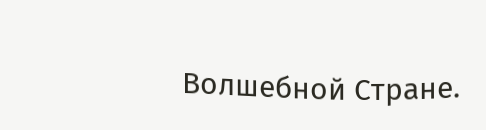Волшебной Стране.